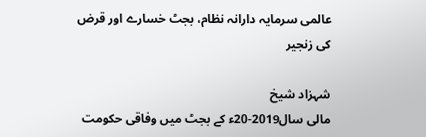عالمی سرمایہ دارانہ نظام، بجٹ خسارے اور قرض کی زنجیر

شہزاد شیخ
مالی سال2019-20ء کے بجٹ میں وفاقی حکومت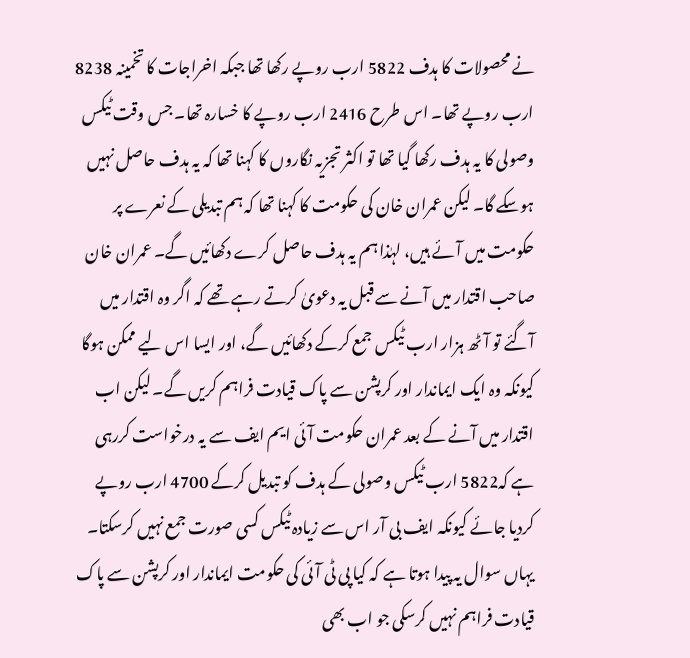نے محصولات کا ہدف 5822 ارب روپے رکھا تھا جبکہ اخراجات کا تخمینہ 8238 ارب روپے تھا۔ اس طرح 2416 ارب روپے کا خسارہ تھا۔ جس وقت ٹیکس وصولی کا یہ ہدف رکھا گیا تھا تو اکثر تجزیہ نگاروں کا کہنا تھا کہ یہ ہدف حاصل نہیں ہوسکے گا۔ لیکن عمران خان کی حکومت کا کہنا تھا کہ ہم تبدیلی کے نعرے پر حکومت میں آئے ہیں، لہٰذا ہم یہ ہدف حاصل کرے دکھائیں گے۔ عمران خان صاحب اقتدار میں آنے سے قبل یہ دعویٰ کرتے رہے تھے کہ اگر وہ اقتدار میں آگئے تو آٹھ ہزار ارب ٹیکس جمع کرکے دکھائیں گے، اور ایسا اس لیے ممکن ہوگا کیونکہ وہ ایک ایماندار اور کرپشن سے پاک قیادت فراہم کریں گے۔ لیکن اب اقتدار میں آنے کے بعد عمران حکومت آئی ایم ایف سے یہ درخواست کررہی ہے کہ5822 ارب ٹیکس وصولی کے ہدف کو تبدیل کرکے 4700 ارب روپے کردیا جائے کیونکہ ایف بی آر اس سے زیادہ ٹیکس کسی صورت جمع نہیں کرسکتا۔ یہاں سوال یہ پیدا ہوتا ہے کہ کیا پی ٹی آئی کی حکومت ایماندار اور کرپشن سے پاک قیادت فراہم نہیں کرسکی جو اب بھی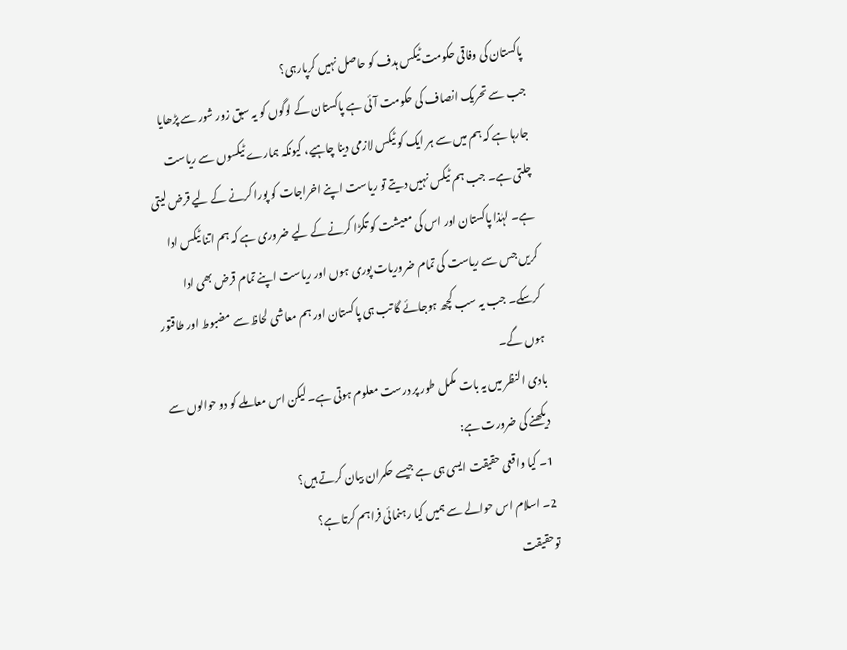پاکستان کی وفاقی حکومت ٹیکس ہدف کو حاصل نہیں کرپارہی؟
جب سے تحریک انصاف کی حکومت آئی ہے پاکستان کے لوگوں کو یہ سبق زور شور سے پڑھایا جارہا ہے کہ ہم میں سے ہر ایک کو ٹیکس لازمی دینا چاہیے، کیونکہ ہمارے ٹیکسوں سے ریاست چلتی ہے۔ جب ہم ٹیکس نہیں دیتے تو ریاست اپنے اخراجات کو پورا کرنے کے لیے قرض لیتی ہے۔ لہٰذا پاکستان اور اس کی معیشت کو تگڑا کرنے کے لیے ضروری ہے کہ ہم اتنا ٹیکس ادا کریں جس سے ریاست کی تمام ضروریات پوری ہوں اور ریاست اپنے تمام قرض بھی ادا کرسکے۔ جب یہ سب کچھ ہوجائے گا تب ہی پاکستان اور ہم معاشی لحاظ سے مضبوط اور طاقتور ہوں گے۔
بادی النظر میں یہ بات مکمل طور پر درست معلوم ہوتی ہے۔ لیکن اس معاملے کو دو حوالوں سے دیکھنے کی ضرورت ہے:
1۔ کیا واقعی حقیقت ایسی ہی ہے جیسے حکمران بیان کرتے ہیں؟
2۔ اسلام اس حوالے سے ہمیں کیا رہنمائی فراہم کرتا ہے؟
توحقیقت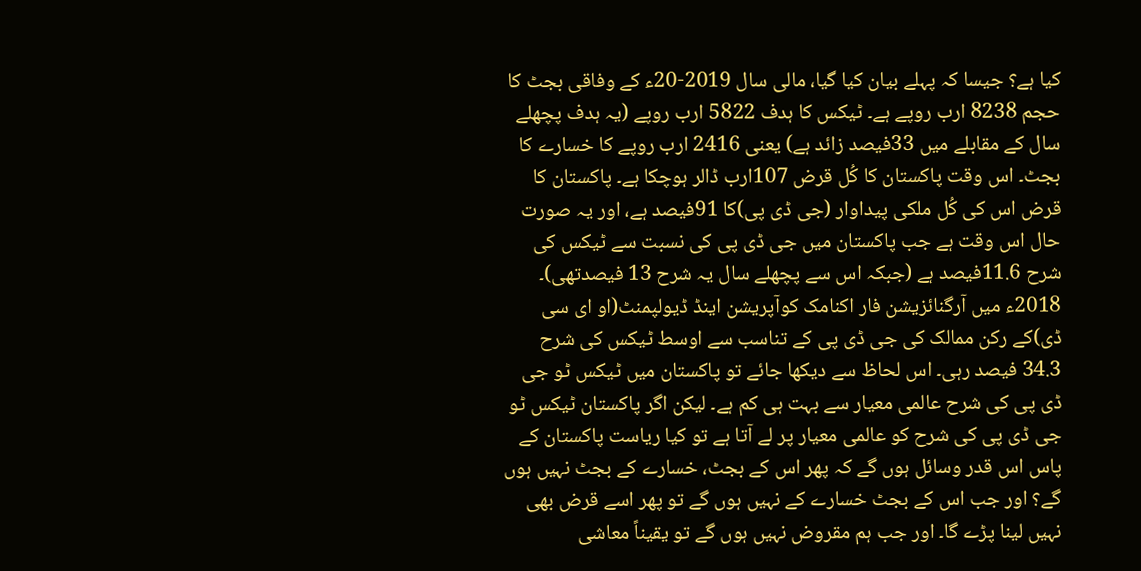کیا ہے؟ جیسا کہ پہلے بیان کیا گیا، مالی سال 2019-20ء کے وفاقی بجٹ کا حجم 8238 ارب روپے ہے۔ ٹیکس کا ہدف 5822 ارب روپے (یہ ہدف پچھلے سال کے مقابلے میں 33فیصد زائد ہے) یعنی 2416 ارب روپے کا خسارے کا بجٹ۔ اس وقت پاکستان کا کُل قرض 107ارب ڈالر ہوچکا ہے۔ پاکستان کا قرض اس کی کُل ملکی پیداوار (جی ڈی پی)کا 91فیصد ہے، اور یہ صورت حال اس وقت ہے جب پاکستان میں جی ڈی پی کی نسبت سے ٹیکس کی شرح 11.6فیصد ہے (جبکہ اس سے پچھلے سال یہ شرح 13 فیصدتھی)۔ 2018ء میں آرگنائزیشن فار اکنامک کوآپریشن اینڈ ڈیولپمنٹ(او ای سی ڈی)کے رکن ممالک کی جی ڈی پی کے تناسب سے اوسط ٹیکس کی شرح 34.3 فیصد رہی۔ اس لحاظ سے دیکھا جائے تو پاکستان میں ٹیکس ٹو جی ڈی پی کی شرح عالمی معیار سے بہت ہی کم ہے۔ لیکن اگر پاکستان ٹیکس ٹو جی ڈی پی کی شرح کو عالمی معیار پر لے آتا ہے تو کیا ریاست پاکستان کے پاس اس قدر وسائل ہوں گے کہ پھر اس کے بجٹ، خسارے کے بجٹ نہیں ہوں گے؟ اور جب اس کے بجٹ خسارے کے نہیں ہوں گے تو پھر اسے قرض بھی نہیں لینا پڑے گا۔ اور جب ہم مقروض نہیں ہوں گے تو یقیناً معاشی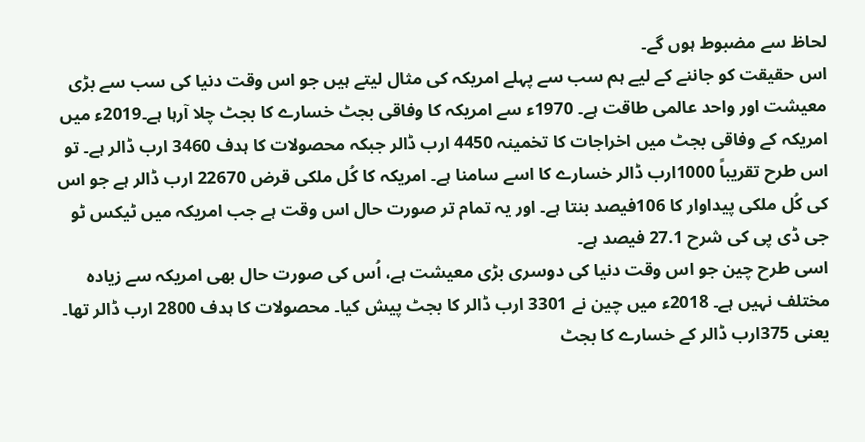لحاظ سے مضبوط ہوں گے۔
اس حقیقت کو جاننے کے لیے ہم سب سے پہلے امریکہ کی مثال لیتے ہیں جو اس وقت دنیا کی سب سے بڑی معیشت اور واحد عالمی طاقت ہے۔ 1970ء سے امریکہ کا وفاقی بجٹ خسارے کا بجٹ چلا آرہا ہے۔2019ء میں امریکہ کے وفاقی بجٹ میں اخراجات کا تخمینہ 4450 ارب ڈالر جبکہ محصولات کا ہدف 3460 ارب ڈالر ہے۔ تو اس طرح تقریباً 1000ارب ڈالر خسارے کا اسے سامنا ہے۔ امریکہ کا کُل ملکی قرض 22670 ارب ڈالر ہے جو اس کی کُل ملکی پیداوار کا 106فیصد بنتا ہے۔ اور یہ تمام تر صورت حال اس وقت ہے جب امریکہ میں ٹیکس ٹو جی ڈی پی کی شرح 27.1 فیصد ہے۔
اسی طرح چین جو اس وقت دنیا کی دوسری بڑی معیشت ہے، اُس کی صورت حال بھی امریکہ سے زیادہ مختلف نہیں ہے۔ 2018ء میں چین نے 3301 ارب ڈالر کا بجٹ پیش کیا۔ محصولات کا ہدف 2800 ارب ڈالر تھا۔ یعنی 375ارب ڈالر کے خسارے کا بجٹ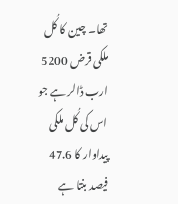تھا۔ چین کا کُل ملکی قرض 5200 ارب ڈالر ہے جو اس کی کُل ملکی پیداوار کا 47.6 فیصد بنتا ہے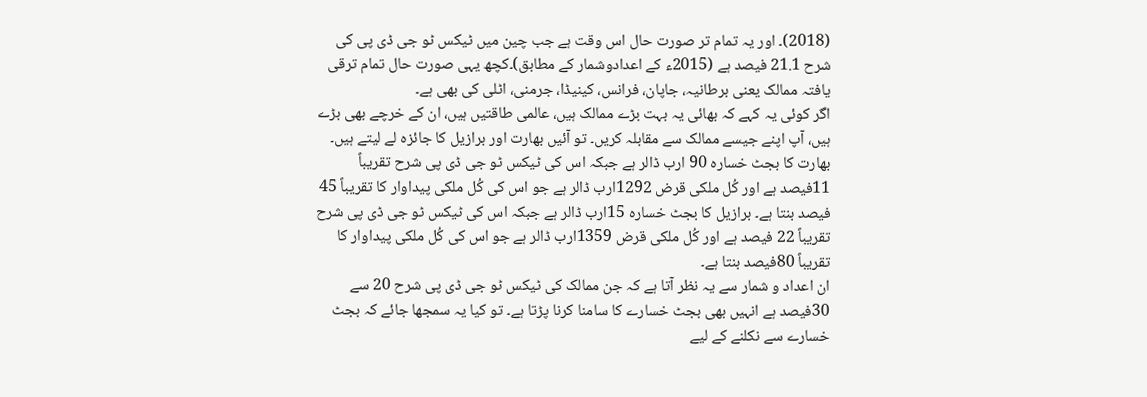(2018)۔ اور یہ تمام تر صورت حال اس وقت ہے جب چین میں ٹیکس ٹو جی ڈی پی کی شرح 21.1 فیصد ہے (2015ء کے اعدادوشمار کے مطابق)۔کچھ یہی صورت حال تمام ترقی یافتہ ممالک یعنی برطانیہ، جاپان، فرانس، کینیڈا، جرمنی، اٹلی کی بھی ہے۔
اگر کوئی یہ کہے کہ بھائی یہ بہت بڑے ممالک ہیں، عالمی طاقتیں ہیں، ان کے خرچے بھی بڑے ہیں، آپ اپنے جیسے ممالک سے مقابلہ کریں۔ تو آئیں بھارت اور برازیل کا جائزہ لے لیتے ہیں۔
بھارت کا بجٹ خسارہ 90 ارب ڈالر ہے جبکہ اس کی ٹیکس ٹو جی ڈی پی شرح تقریباً 11فیصد ہے اور کُل ملکی قرض 1292ارب ڈالر ہے جو اس کی کُل ملکی پیداوار کا تقریباً 45 فیصد بنتا ہے۔ برازیل کا بجٹ خسارہ 15ارب ڈالر ہے جبکہ اس کی ٹیکس ٹو جی ڈی پی شرح تقریباً 22 فیصد ہے اور کُل ملکی قرض 1359ارب ڈالر ہے جو اس کی کُل ملکی پیداوار کا تقریباً 80فیصد بنتا ہے۔
ان اعداد و شمار سے یہ نظر آتا ہے کہ جن ممالک کی ٹیکس ٹو جی ڈی پی شرح 20 سے 30فیصد ہے انہیں بھی بجٹ خسارے کا سامنا کرنا پڑتا ہے۔ تو کیا یہ سمجھا جائے کہ بجٹ خسارے سے نکلنے کے لیے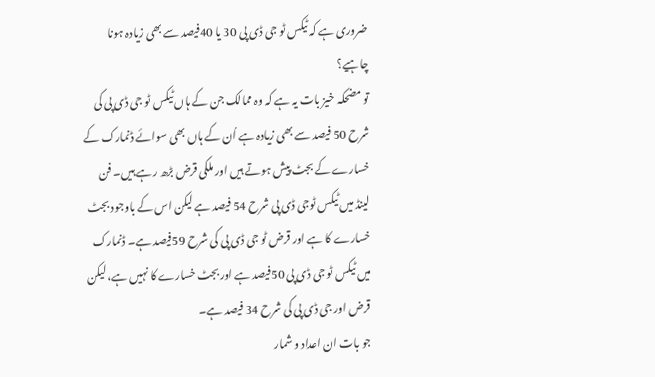ضروری ہے کہ ٹیکس ٹو جی ڈی پی 30 یا 40فیصد سے بھی زیادہ ہونا چاہیے؟
تو مضحکہ خیز بات یہ ہے کہ وہ ممالک جن کے ہاں ٹیکس ٹو جی ڈی پی کی شرح 50 فیصد سے بھی زیادہ ہے اُن کے ہاں بھی سوائے ڈنمارک کے خسارے کے بجٹ پیش ہوتے ہیں اور ملکی قرض بڑھ رہے ہیں۔ فن لینڈ میں ٹیکس ٹوجی ڈی پی شرح 54 فیصد ہے لیکن اس کے باوجود بجٹ خسارے کا ہے اور قرض ٹو جی ڈی پی کی شرح 59فیصد ہے۔ ڈنمارک میں ٹیکس ٹو جی ڈی پی 50فیصد ہے اوربجٹ خسارے کا نہیں ہے، لیکن قرض اور جی ڈی پی کی شرح 34 فیصد ہے۔
جو بات ان اعداد و شمار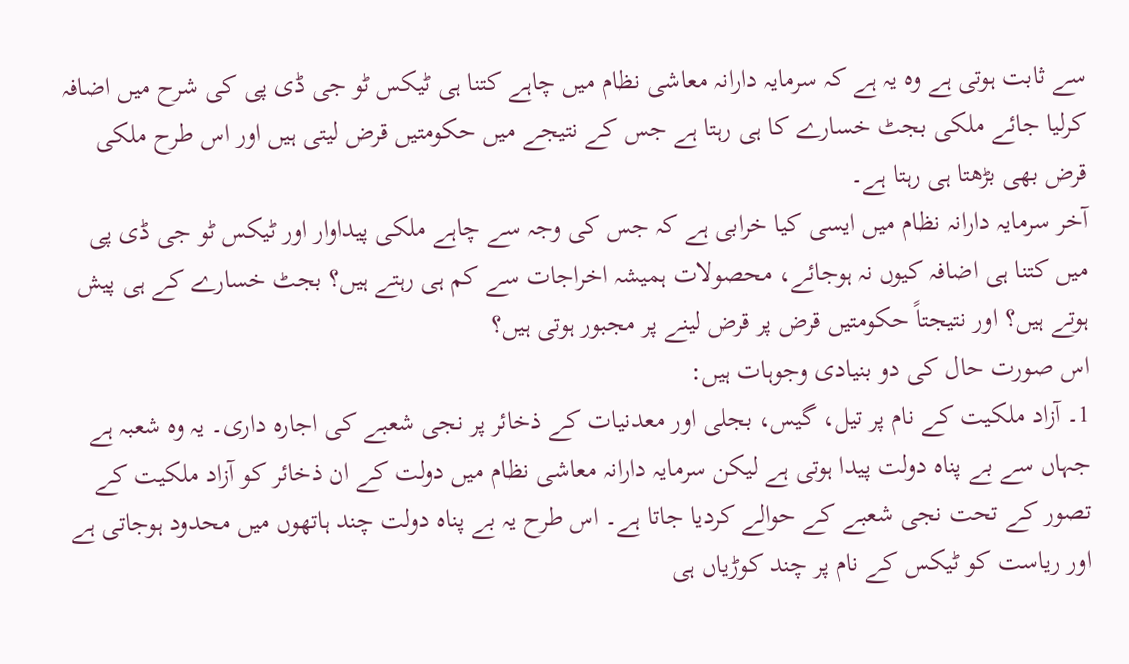سے ثابت ہوتی ہے وہ یہ ہے کہ سرمایہ دارانہ معاشی نظام میں چاہے کتنا ہی ٹیکس ٹو جی ڈی پی کی شرح میں اضافہ کرلیا جائے ملکی بجٹ خسارے کا ہی رہتا ہے جس کے نتیجے میں حکومتیں قرض لیتی ہیں اور اس طرح ملکی قرض بھی بڑھتا ہی رہتا ہے۔
آخر سرمایہ دارانہ نظام میں ایسی کیا خرابی ہے کہ جس کی وجہ سے چاہے ملکی پیداوار اور ٹیکس ٹو جی ڈی پی میں کتنا ہی اضافہ کیوں نہ ہوجائے، محصولات ہمیشہ اخراجات سے کم ہی رہتے ہیں؟ بجٹ خسارے کے ہی پیش ہوتے ہیں؟ اور نتیجتاً حکومتیں قرض پر قرض لینے پر مجبور ہوتی ہیں؟
اس صورت حال کی دو بنیادی وجوہات ہیں:
1۔ آزاد ملکیت کے نام پر تیل، گیس، بجلی اور معدنیات کے ذخائر پر نجی شعبے کی اجارہ داری۔ یہ وہ شعبہ ہے جہاں سے بے پناہ دولت پیدا ہوتی ہے لیکن سرمایہ دارانہ معاشی نظام میں دولت کے ان ذخائر کو آزاد ملکیت کے تصور کے تحت نجی شعبے کے حوالے کردیا جاتا ہے۔ اس طرح یہ بے پناہ دولت چند ہاتھوں میں محدود ہوجاتی ہے اور ریاست کو ٹیکس کے نام پر چند کوڑیاں ہی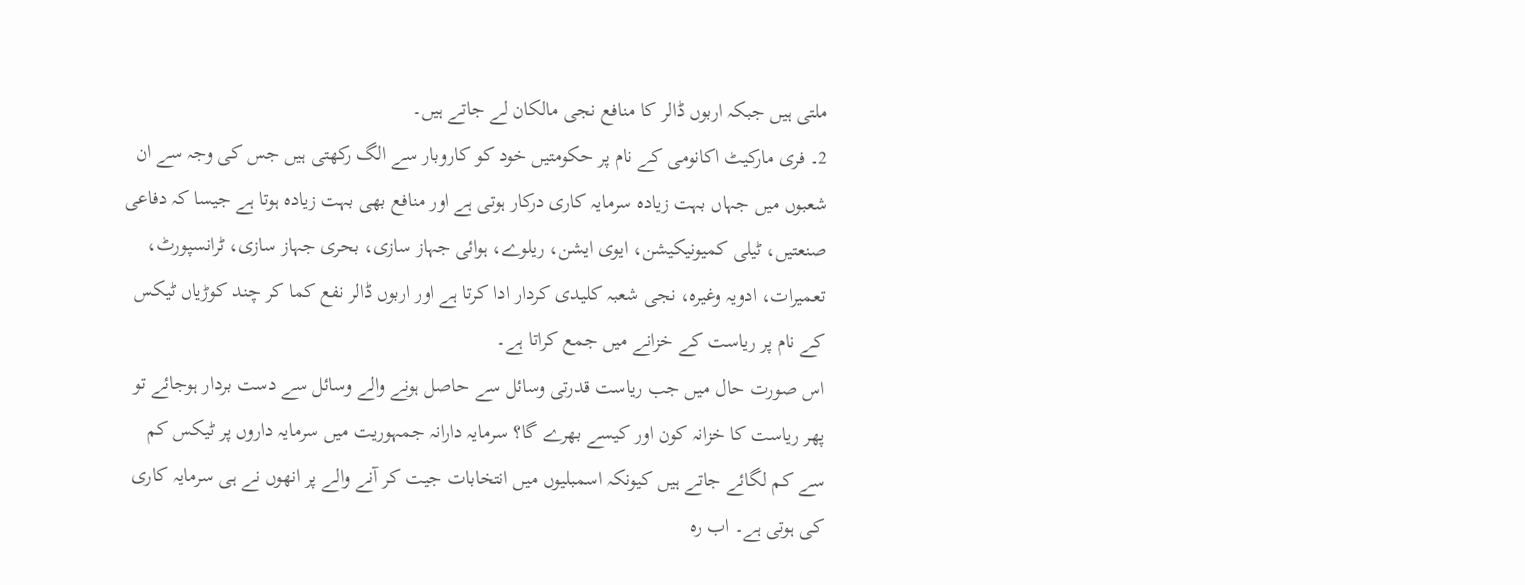ملتی ہیں جبکہ اربوں ڈالر کا منافع نجی مالکان لے جاتے ہیں۔
2۔ فری مارکیٹ اکانومی کے نام پر حکومتیں خود کو کاروبار سے الگ رکھتی ہیں جس کی وجہ سے ان شعبوں میں جہاں بہت زیادہ سرمایہ کاری درکار ہوتی ہے اور منافع بھی بہت زیادہ ہوتا ہے جیسا کہ دفاعی صنعتیں، ٹیلی کمیونیکیشن، ایوی ایشن، ریلوے، ہوائی جہاز سازی، بحری جہاز سازی، ٹرانسپورٹ، تعمیرات، ادویہ وغیرہ، نجی شعبہ کلیدی کردار ادا کرتا ہے اور اربوں ڈالر نفع کما کر چند کوڑیاں ٹیکس کے نام پر ریاست کے خزانے میں جمع کراتا ہے۔
اس صورت حال میں جب ریاست قدرتی وسائل سے حاصل ہونے والے وسائل سے دست بردار ہوجائے تو پھر ریاست کا خزانہ کون اور کیسے بھرے گا؟ سرمایہ دارانہ جمہوریت میں سرمایہ داروں پر ٹیکس کم سے کم لگائے جاتے ہیں کیونکہ اسمبلیوں میں انتخابات جیت کر آنے والے پر انھوں نے ہی سرمایہ کاری کی ہوتی ہے۔ اب رہ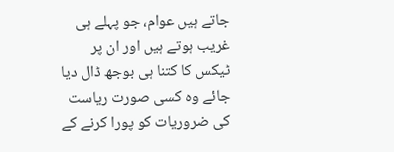جاتے ہیں عوام، جو پہلے ہی غریب ہوتے ہیں اور ان پر ٹیکس کا کتنا ہی بوجھ ڈال دیا جائے وہ کسی صورت ریاست کی ضروریات کو پورا کرنے کے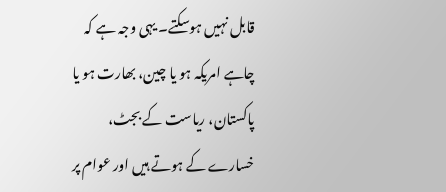قابل نہیں ہوسکتے۔ یہی وجہ ہے کہ چاہے امریکہ ہو یا چین، بھارت ہو یا پاکستان، ریاست کے بجٹ، خسارے کے ہوتے ہیں اور عوام پر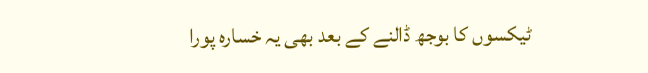ٹیکسوں کا بوجھ ڈالنے کے بعد بھی یہ خسارہ پورا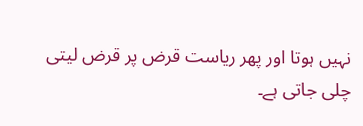نہیں ہوتا اور پھر ریاست قرض پر قرض لیتی چلی جاتی ہے۔